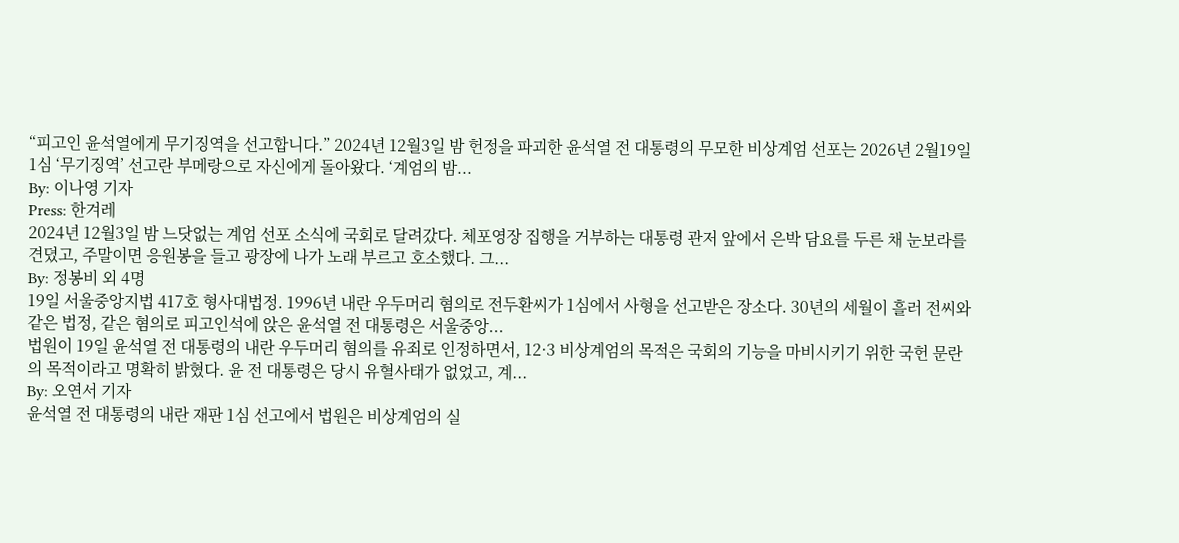“피고인 윤석열에게 무기징역을 선고합니다.” 2024년 12월3일 밤 헌정을 파괴한 윤석열 전 대통령의 무모한 비상계엄 선포는 2026년 2월19일 1심 ‘무기징역’ 선고란 부메랑으로 자신에게 돌아왔다. ‘계엄의 밤...
By: 이나영 기자
Press: 한겨레
2024년 12월3일 밤 느닷없는 계엄 선포 소식에 국회로 달려갔다. 체포영장 집행을 거부하는 대통령 관저 앞에서 은박 담요를 두른 채 눈보라를 견뎠고, 주말이면 응원봉을 들고 광장에 나가 노래 부르고 호소했다. 그...
By: 정봉비 외 4명
19일 서울중앙지법 417호 형사대법정. 1996년 내란 우두머리 혐의로 전두환씨가 1심에서 사형을 선고받은 장소다. 30년의 세월이 흘러 전씨와 같은 법정, 같은 혐의로 피고인석에 앉은 윤석열 전 대통령은 서울중앙...
법원이 19일 윤석열 전 대통령의 내란 우두머리 혐의를 유죄로 인정하면서, 12·3 비상계엄의 목적은 국회의 기능을 마비시키기 위한 국헌 문란의 목적이라고 명확히 밝혔다. 윤 전 대통령은 당시 유혈사태가 없었고, 계...
By: 오연서 기자
윤석열 전 대통령의 내란 재판 1심 선고에서 법원은 비상계엄의 실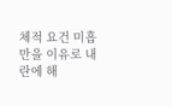체적 요건 미흡만을 이유로 내란에 해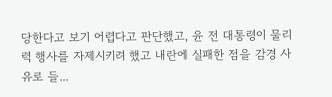당한다고 보기 어렵다고 판단했고, 윤 전 대통령이 물리력 행사를 자제시키려 했고 내란에 실패한 점을 감경 사유로 들...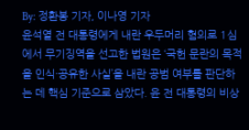By: 정환봉 기자, 이나영 기자
윤석열 전 대통령에게 내란 우두머리 혐의로 1심에서 무기징역을 선고한 법원은 ‘국헌 문란의 목적을 인식·공유한 사실’을 내란 공범 여부를 판단하는 데 핵심 기준으로 삼았다. 윤 전 대통령의 비상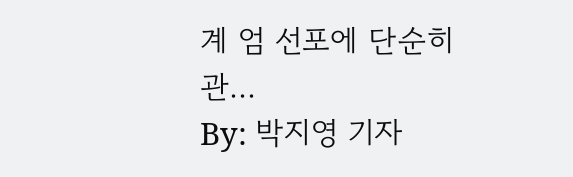계 엄 선포에 단순히 관...
By: 박지영 기자